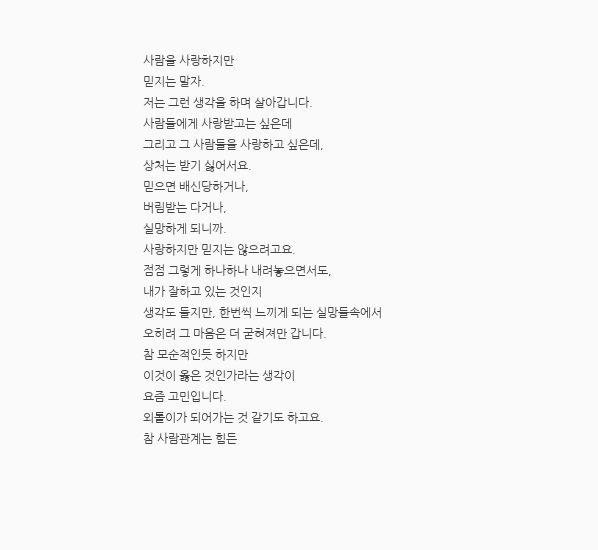사람을 사랑하지만
믿지는 말자.
저는 그런 생각을 하며 살아갑니다.
사람들에게 사랑받고는 싶은데
그리고 그 사람들을 사랑하고 싶은데,
상처는 받기 싫어서요.
믿으면 배신당하거나,
버림받는 다거나,
실망하게 되니까.
사랑하지만 믿지는 않으려고요.
점점 그렇게 하나하나 내려놓으면서도,
내가 잘하고 있는 것인지
생각도 들지만, 한번씩 느끼게 되는 실망들속에서
오히려 그 마음은 더 굳혀져만 갑니다.
참 모순적인듯 하지만
이것이 옳은 것인가라는 생각이
요즘 고민입니다.
외톨이가 되어가는 것 같기도 하고요.
참 사람관계는 힘든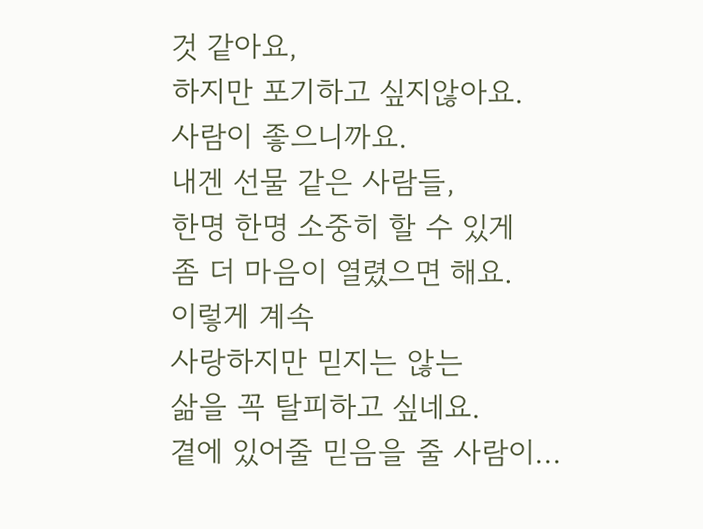것 같아요,
하지만 포기하고 싶지않아요.
사람이 좋으니까요.
내겐 선물 같은 사람들,
한명 한명 소중히 할 수 있게
좀 더 마음이 열렸으면 해요.
이렇게 계속
사랑하지만 믿지는 않는
삶을 꼭 탈피하고 싶네요.
곁에 있어줄 믿음을 줄 사람이...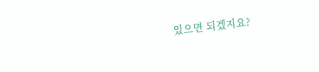있으면 되겠지요?